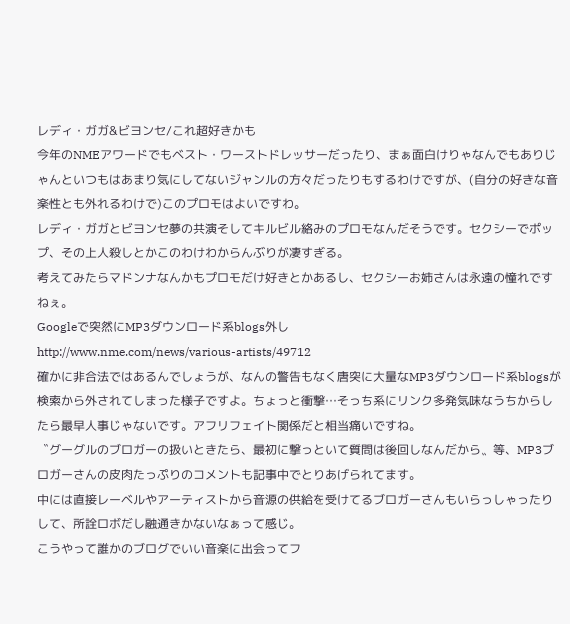レディ・ガガ&ビヨンセ/これ超好きかも
今年のNMEアワードでもベスト・ワーストドレッサーだったり、まぁ面白けりゃなんでもありじゃんといつもはあまり気にしてないジャンルの方々だったりもするわけですが、(自分の好きな音楽性とも外れるわけで)このプロモはよいですわ。
レディ・ガガとビヨンセ夢の共演そしてキルビル絡みのプロモなんだそうです。セクシーでポップ、その上人殺しとかこのわけわからんぶりが凄すぎる。
考えてみたらマドンナなんかもプロモだけ好きとかあるし、セクシーお姉さんは永遠の憧れですねぇ。
Googleで突然にMP3ダウンロード系blogs外し
http://www.nme.com/news/various-artists/49712
確かに非合法ではあるんでしょうが、なんの警告もなく唐突に大量なMP3ダウンロード系blogsが検索から外されてしまった様子ですよ。ちょっと衝撃…そっち系にリンク多発気味なうちからしたら最早人事じゃないです。アフリフェイト関係だと相当痛いですね。
〝グーグルのブロガーの扱いときたら、最初に撃っといて質問は後回しなんだから〟等、MP3ブロガーさんの皮肉たっぷりのコメントも記事中でとりあげられてます。
中には直接レーベルやアーティストから音源の供給を受けてるブロガーさんもいらっしゃったりして、所詮ロボだし融通きかないなぁって感じ。
こうやって誰かのブログでいい音楽に出会ってフ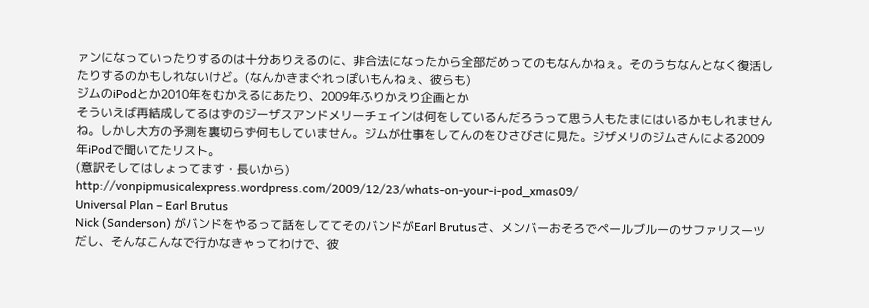ァンになっていったりするのは十分ありえるのに、非合法になったから全部だめってのもなんかねぇ。そのうちなんとなく復活したりするのかもしれないけど。(なんかきまぐれっぽいもんねぇ、彼らも)
ジムのiPodとか2010年をむかえるにあたり、2009年ふりかえり企画とか
そういえば再結成してるはずのジーザスアンドメリーチェインは何をしているんだろうって思う人もたまにはいるかもしれませんね。しかし大方の予測を裏切らず何もしていません。ジムが仕事をしてんのをひさびさに見た。ジザメリのジムさんによる2009年iPodで聞いてたリスト。
(意訳そしてはしょってます・長いから)
http://vonpipmusicalexpress.wordpress.com/2009/12/23/whats-on-your-i-pod_xmas09/
Universal Plan – Earl Brutus
Nick (Sanderson) がバンドをやるって話をしててそのバンドがEarl Brutusさ、メンバーおそろでペールブルーのサファリスーツだし、そんなこんなで行かなきゃってわけで、彼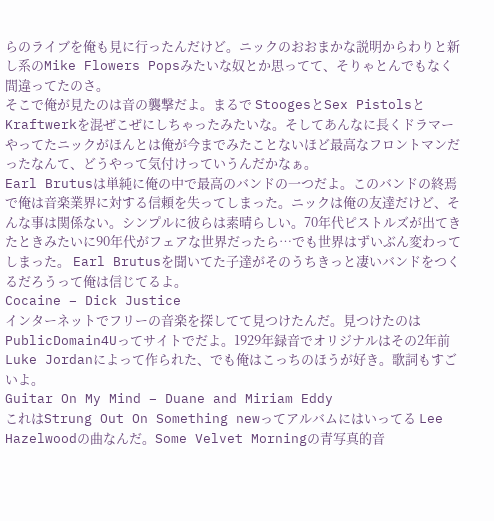らのライブを俺も見に行ったんだけど。ニックのおおまかな説明からわりと新し系のMike Flowers Popsみたいな奴とか思ってて、そりゃとんでもなく間違ってたのさ。
そこで俺が見たのは音の襲撃だよ。まるで StoogesとSex PistolsとKraftwerkを混ぜこぜにしちゃったみたいな。そしてあんなに長くドラマーやってたニックがほんとは俺が今までみたことないほど最高なフロントマンだったなんて、どうやって気付けっていうんだかなぁ。
Earl Brutusは単純に俺の中で最高のバンドの一つだよ。このバンドの終焉で俺は音楽業界に対する信頼を失ってしまった。ニックは俺の友達だけど、そんな事は関係ない。シンプルに彼らは素晴らしい。70年代ピストルズが出てきたときみたいに90年代がフェアな世界だったら…でも世界はずいぶん変わってしまった。 Earl Brutusを聞いてた子達がそのうちきっと凄いバンドをつくるだろうって俺は信じてるよ。
Cocaine – Dick Justice
インターネットでフリーの音楽を探してて見つけたんだ。見つけたのはPublicDomain4Uってサイトでだよ。1929年録音でオリジナルはその2年前Luke Jordanによって作られた、でも俺はこっちのほうが好き。歌詞もすごいよ。
Guitar On My Mind – Duane and Miriam Eddy
これはStrung Out On Something newってアルバムにはいってる Lee Hazelwoodの曲なんだ。Some Velvet Morningの青写真的音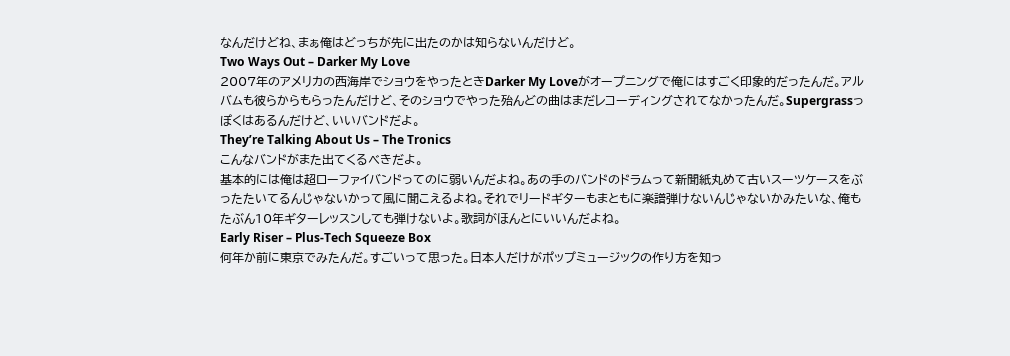なんだけどね、まぁ俺はどっちが先に出たのかは知らないんだけど。
Two Ways Out – Darker My Love
2007年のアメリカの西海岸でショウをやったときDarker My Loveがオープニングで俺にはすごく印象的だったんだ。アルバムも彼らからもらったんだけど、そのショウでやった殆んどの曲はまだレコーディングされてなかったんだ。Supergrassっぽくはあるんだけど、いいバンドだよ。
They’re Talking About Us – The Tronics
こんなバンドがまた出てくるべきだよ。
基本的には俺は超ローファイバンドってのに弱いんだよね。あの手のバンドのドラムって新聞紙丸めて古いスーツケースをぶったたいてるんじゃないかって風に聞こえるよね。それでリードギターもまともに楽譜弾けないんじゃないかみたいな、俺もたぶん10年ギターレッスンしても弾けないよ。歌詞がほんとにいいんだよね。
Early Riser – Plus-Tech Squeeze Box
何年か前に東京でみたんだ。すごいって思った。日本人だけがポップミュージックの作り方を知っ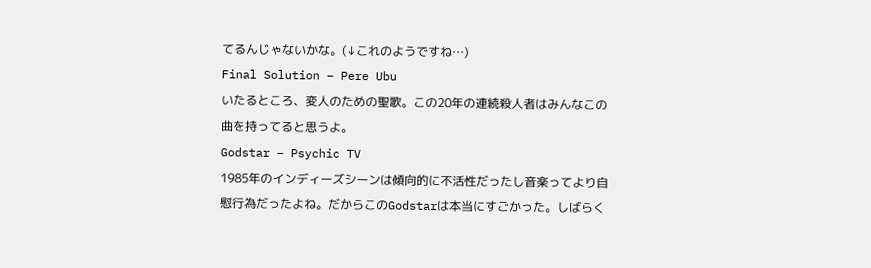てるんじゃないかな。(↓これのようですね…)
Final Solution – Pere Ubu
いたるところ、変人のための聖歌。この20年の連続殺人者はみんなこの曲を持ってると思うよ。
Godstar – Psychic TV
1985年のインディーズシーンは傾向的に不活性だったし音楽ってより自慰行為だったよね。だからこのGodstarは本当にすごかった。しばらく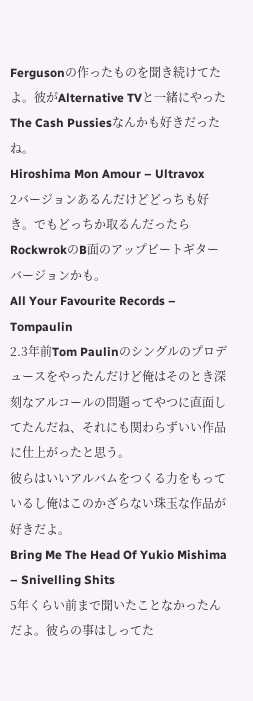Fergusonの作ったものを聞き続けてたよ。彼がAlternative TVと一緒にやった The Cash Pussiesなんかも好きだったね。
Hiroshima Mon Amour – Ultravox
2バージョンあるんだけどどっちも好き。でもどっちか取るんだったらRockwrokのB面のアップビートギターバージョンかも。
All Your Favourite Records – Tompaulin
2.3年前Tom Paulinのシングルのプロデュースをやったんだけど俺はそのとき深刻なアルコールの問題ってやつに直面してたんだね、それにも関わらずいい作品に仕上がったと思う。
彼らはいいアルバムをつくる力をもっているし俺はこのかざらない珠玉な作品が好きだよ。
Bring Me The Head Of Yukio Mishima – Snivelling Shits
5年くらい前まで聞いたことなかったんだよ。彼らの事はしってた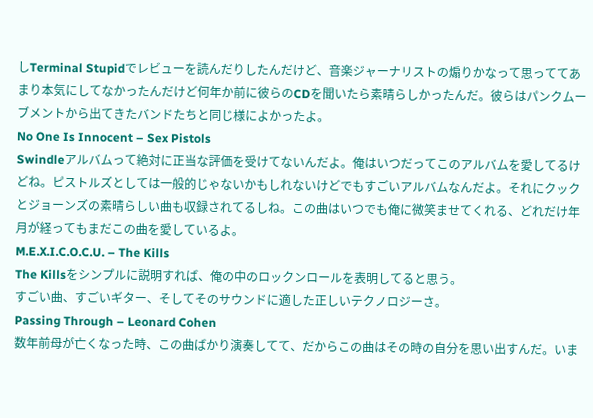しTerminal Stupidでレビューを読んだりしたんだけど、音楽ジャーナリストの煽りかなって思っててあまり本気にしてなかったんだけど何年か前に彼らのCDを聞いたら素晴らしかったんだ。彼らはパンクムーブメントから出てきたバンドたちと同じ様によかったよ。
No One Is Innocent – Sex Pistols
Swindleアルバムって絶対に正当な評価を受けてないんだよ。俺はいつだってこのアルバムを愛してるけどね。ピストルズとしては一般的じゃないかもしれないけどでもすごいアルバムなんだよ。それにクックとジョーンズの素晴らしい曲も収録されてるしね。この曲はいつでも俺に微笑ませてくれる、どれだけ年月が経ってもまだこの曲を愛しているよ。
M.E.X.I.C.O.C.U. – The Kills
The Killsをシンプルに説明すれば、俺の中のロックンロールを表明してると思う。
すごい曲、すごいギター、そしてそのサウンドに適した正しいテクノロジーさ。
Passing Through – Leonard Cohen
数年前母が亡くなった時、この曲ばかり演奏してて、だからこの曲はその時の自分を思い出すんだ。いま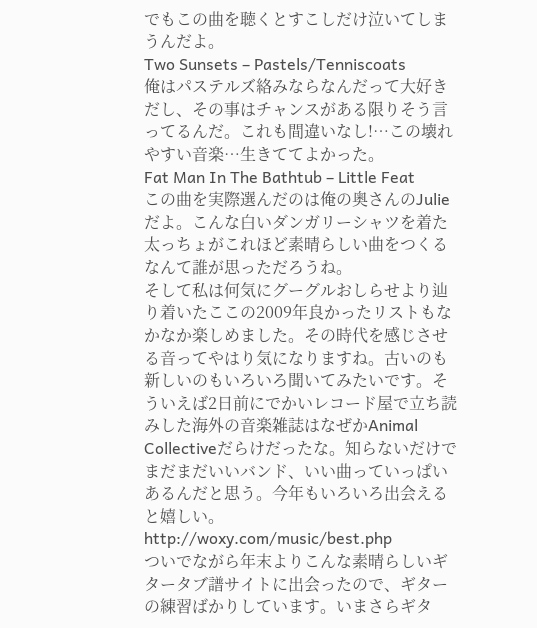でもこの曲を聴くとすこしだけ泣いてしまうんだよ。
Two Sunsets – Pastels/Tenniscoats
俺はパステルズ絡みならなんだって大好きだし、その事はチャンスがある限りそう言ってるんだ。これも間違いなし!…この壊れやすい音楽…生きててよかった。
Fat Man In The Bathtub – Little Feat
この曲を実際選んだのは俺の奥さんのJulieだよ。こんな白いダンガリーシャツを着た太っちょがこれほど素晴らしい曲をつくるなんて誰が思っただろうね。
そして私は何気にグーグルおしらせより辿り着いたここの2009年良かったリストもなかなか楽しめました。その時代を感じさせる音ってやはり気になりますね。古いのも新しいのもいろいろ聞いてみたいです。そういえば2日前にでかいレコード屋で立ち読みした海外の音楽雑誌はなぜかAnimal Collectiveだらけだったな。知らないだけでまだまだいいバンド、いい曲っていっぱいあるんだと思う。今年もいろいろ出会えると嬉しい。
http://woxy.com/music/best.php
ついでながら年末よりこんな素晴らしいギタータブ譜サイトに出会ったので、ギターの練習ばかりしています。いまさらギタ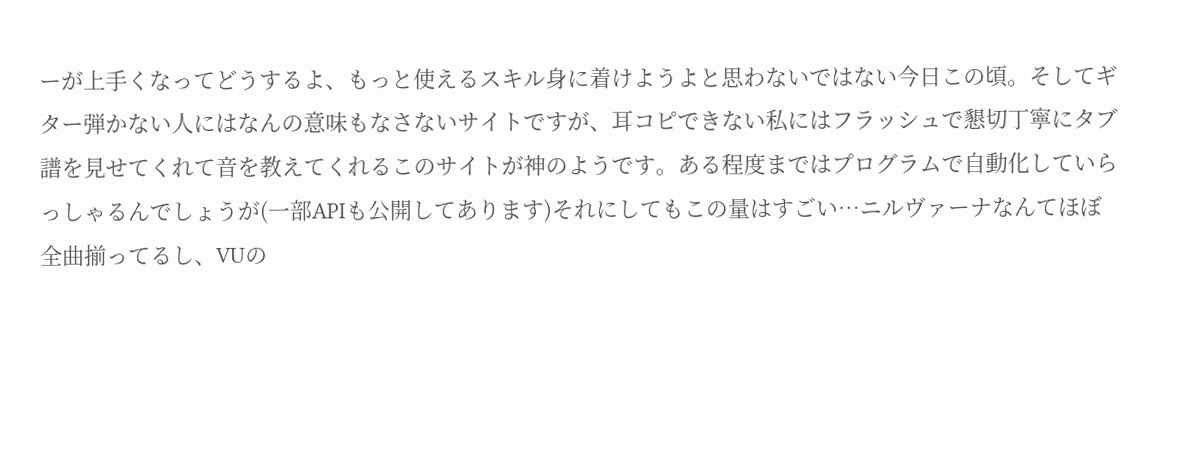ーが上手くなってどうするよ、もっと使えるスキル身に着けようよと思わないではない今日この頃。そしてギター弾かない人にはなんの意味もなさないサイトですが、耳コピできない私にはフラッシュで懇切丁寧にタブ譜を見せてくれて音を教えてくれるこのサイトが神のようです。ある程度まではプログラムで自動化していらっしゃるんでしょうが(一部APIも公開してあります)それにしてもこの量はすごい…ニルヴァーナなんてほぼ全曲揃ってるし、VUの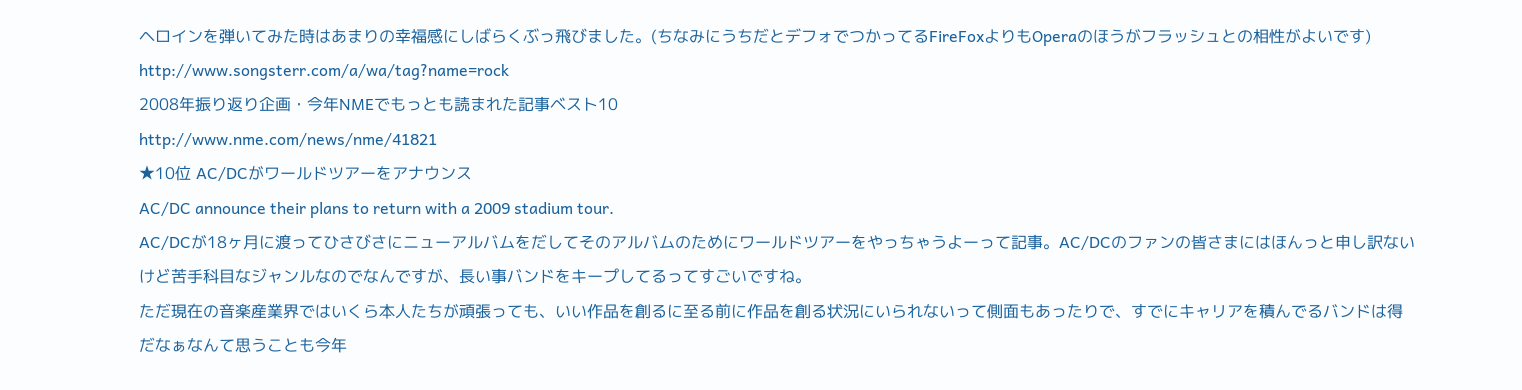ヘロインを弾いてみた時はあまりの幸福感にしばらくぶっ飛びました。(ちなみにうちだとデフォでつかってるFireFoxよりもOperaのほうがフラッシュとの相性がよいです)
http://www.songsterr.com/a/wa/tag?name=rock
2008年振り返り企画・今年NMEでもっとも読まれた記事ベスト10
http://www.nme.com/news/nme/41821
★10位 AC/DCがワールドツアーをアナウンス
AC/DC announce their plans to return with a 2009 stadium tour.
AC/DCが18ヶ月に渡ってひさびさにニューアルバムをだしてそのアルバムのためにワールドツアーをやっちゃうよーって記事。AC/DCのファンの皆さまにはほんっと申し訳ないけど苦手科目なジャンルなのでなんですが、長い事バンドをキープしてるってすごいですね。
ただ現在の音楽産業界ではいくら本人たちが頑張っても、いい作品を創るに至る前に作品を創る状況にいられないって側面もあったりで、すでにキャリアを積んでるバンドは得だなぁなんて思うことも今年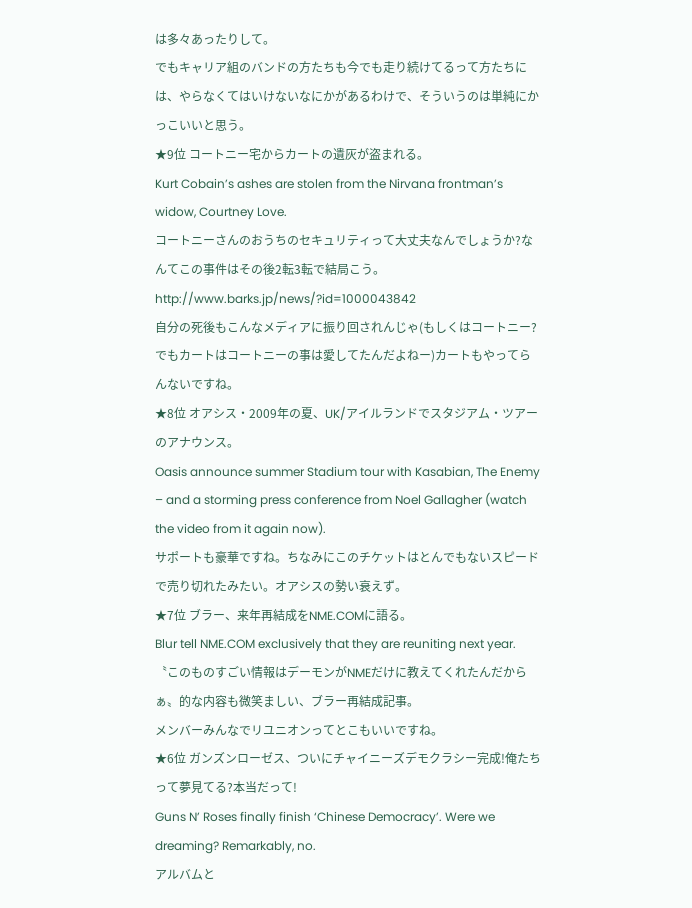は多々あったりして。
でもキャリア組のバンドの方たちも今でも走り続けてるって方たちには、やらなくてはいけないなにかがあるわけで、そういうのは単純にかっこいいと思う。
★9位 コートニー宅からカートの遺灰が盗まれる。
Kurt Cobain’s ashes are stolen from the Nirvana frontman’s widow, Courtney Love.
コートニーさんのおうちのセキュリティって大丈夫なんでしょうか?なんてこの事件はその後2転3転で結局こう。
http://www.barks.jp/news/?id=1000043842
自分の死後もこんなメディアに振り回されんじゃ(もしくはコートニー?でもカートはコートニーの事は愛してたんだよねー)カートもやってらんないですね。
★8位 オアシス・2009年の夏、UK/アイルランドでスタジアム・ツアーのアナウンス。
Oasis announce summer Stadium tour with Kasabian, The Enemy – and a storming press conference from Noel Gallagher (watch the video from it again now).
サポートも豪華ですね。ちなみにこのチケットはとんでもないスピードで売り切れたみたい。オアシスの勢い衰えず。
★7位 ブラー、来年再結成をNME.COMに語る。
Blur tell NME.COM exclusively that they are reuniting next year.
〝このものすごい情報はデーモンがNMEだけに教えてくれたんだからぁ〟的な内容も微笑ましい、ブラー再結成記事。
メンバーみんなでリユニオンってとこもいいですね。
★6位 ガンズンローゼス、ついにチャイニーズデモクラシー完成!俺たちって夢見てる?本当だって!
Guns N’ Roses finally finish ‘Chinese Democracy’. Were we dreaming? Remarkably, no.
アルバムと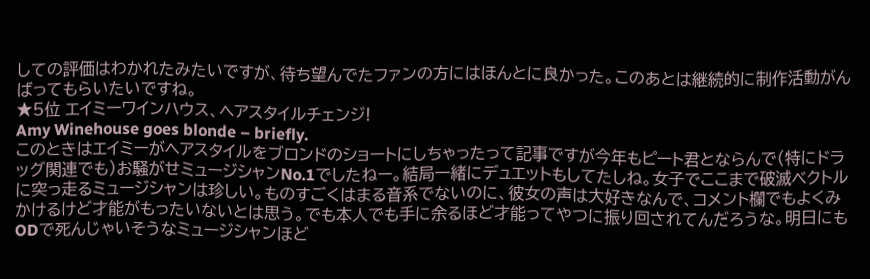しての評価はわかれたみたいですが、待ち望んでたファンの方にはほんとに良かった。このあとは継続的に制作活動がんばってもらいたいですね。
★5位 エイミーワインハウス、ヘアスタイルチェンジ!
Amy Winehouse goes blonde – briefly.
このときはエイミーがヘアスタイルをブロンドのショートにしちゃったって記事ですが今年もピート君とならんで(特にドラッグ関連でも)お騒がせミュージシャンNo.1でしたねー。結局一緒にデュエットもしてたしね。女子でここまで破滅ベクトルに突っ走るミュージシャンは珍しい。ものすごくはまる音系でないのに、彼女の声は大好きなんで、コメント欄でもよくみかけるけど才能がもったいないとは思う。でも本人でも手に余るほど才能ってやつに振り回されてんだろうな。明日にもODで死んじゃいそうなミュージシャンほど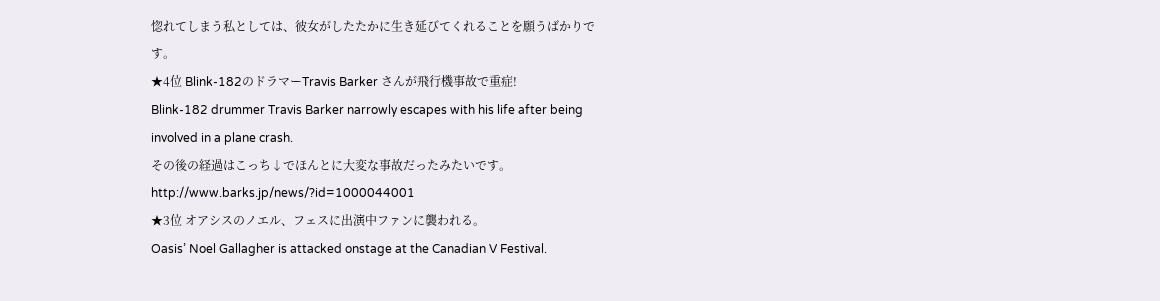惚れてしまう私としては、彼女がしたたかに生き延びてくれることを願うばかりです。
★4位 Blink-182のドラマーTravis Barker さんが飛行機事故で重症!
Blink-182 drummer Travis Barker narrowly escapes with his life after being involved in a plane crash.
その後の経過はこっち↓でほんとに大変な事故だったみたいです。
http://www.barks.jp/news/?id=1000044001
★3位 オアシスのノエル、フェスに出演中ファンに襲われる。
Oasis’ Noel Gallagher is attacked onstage at the Canadian V Festival.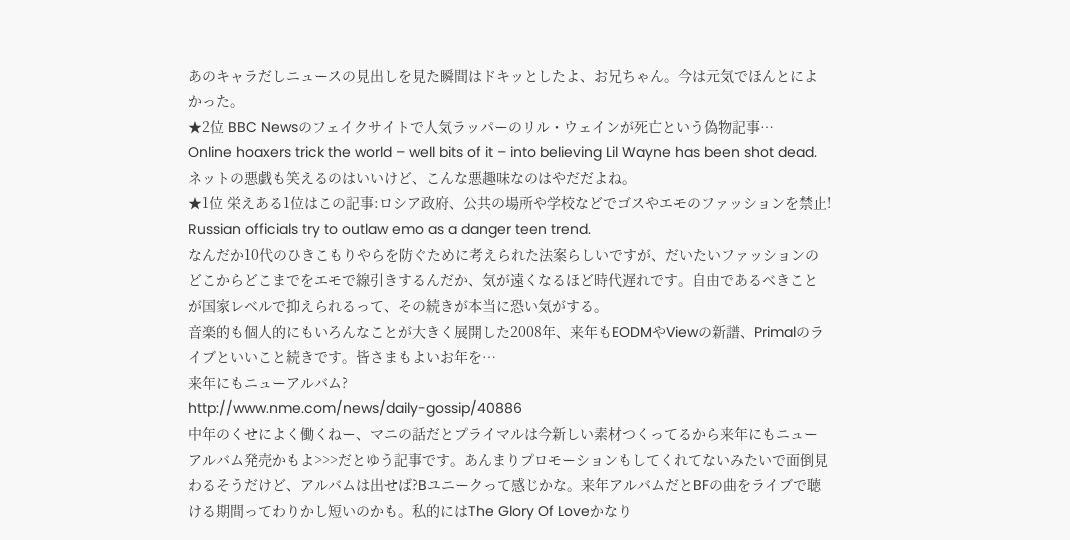あのキャラだしニュースの見出しを見た瞬間はドキッとしたよ、お兄ちゃん。今は元気でほんとによかった。
★2位 BBC Newsのフェイクサイトで人気ラッパーのリル・ウェインが死亡という偽物記事…
Online hoaxers trick the world – well bits of it – into believing Lil Wayne has been shot dead.
ネットの悪戯も笑えるのはいいけど、こんな悪趣味なのはやだだよね。
★1位 栄えある1位はこの記事:ロシア政府、公共の場所や学校などでゴスやエモのファッションを禁止!
Russian officials try to outlaw emo as a danger teen trend.
なんだか10代のひきこもりやらを防ぐために考えられた法案らしいですが、だいたいファッションのどこからどこまでをエモで線引きするんだか、気が遠くなるほど時代遅れです。自由であるべきことが国家レベルで抑えられるって、その続きが本当に恐い気がする。
音楽的も個人的にもいろんなことが大きく展開した2008年、来年もEODMやViewの新譜、Primalのライブといいこと続きです。皆さまもよいお年を…
来年にもニューアルバム?
http://www.nme.com/news/daily-gossip/40886
中年のくせによく働くねー、マニの話だとプライマルは今新しい素材つくってるから来年にもニューアルバム発売かもよ>>>だとゆう記事です。あんまりプロモーションもしてくれてないみたいで面倒見わるそうだけど、アルバムは出せば?Bユニークって感じかな。来年アルバムだとBFの曲をライブで聴ける期間ってわりかし短いのかも。私的にはThe Glory Of Loveかなり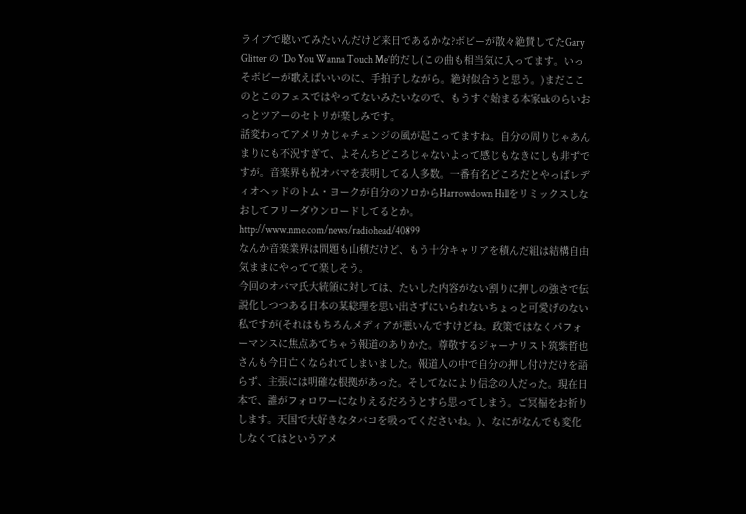ライブで聴いてみたいんだけど来日であるかな?ボビーが散々絶賛してたGary Glitter の ‘Do You Wanna Touch Me’的だし(この曲も相当気に入ってます。いっそボビーが歌えばいいのに、手拍子しながら。絶対似合うと思う。)まだここのとこのフェスではやってないみたいなので、もうすぐ始まる本家ukのらいおっとツアーのセトリが楽しみです。
話変わってアメリカじゃチェンジの風が起こってますね。自分の周りじゃあんまりにも不況すぎて、よそんちどころじゃないよって感じもなきにしも非ずですが。音楽界も祝オバマを表明してる人多数。一番有名どころだとやっぱレディオヘッドのトム・ヨークが自分のソロからHarrowdown Hillをリミックスしなおしてフリーダウンロードしてるとか。
http://www.nme.com/news/radiohead/40899
なんか音楽業界は問題も山積だけど、もう十分キャリアを積んだ組は結構自由気ままにやってて楽しそう。
今回のオバマ氏大統領に対しては、たいした内容がない割りに押しの強さで伝説化しつつある日本の某総理を思い出さずにいられないちょっと可愛げのない私ですが(それはもちろんメディアが悪いんですけどね。政策ではなくパフォーマンスに焦点あてちゃう報道のありかた。尊敬するジャーナリスト筑紫哲也さんも今日亡くなられてしまいました。報道人の中で自分の押し付けだけを語らず、主張には明確な根拠があった。そしてなにより信念の人だった。現在日本で、誰がフォロワーになりえるだろうとすら思ってしまう。ご冥福をお祈りします。天国で大好きなタバコを吸ってくださいね。)、なにがなんでも変化しなくてはというアメ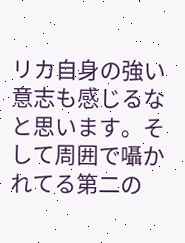リカ自身の強い意志も感じるなと思います。そして周囲で囁かれてる第二の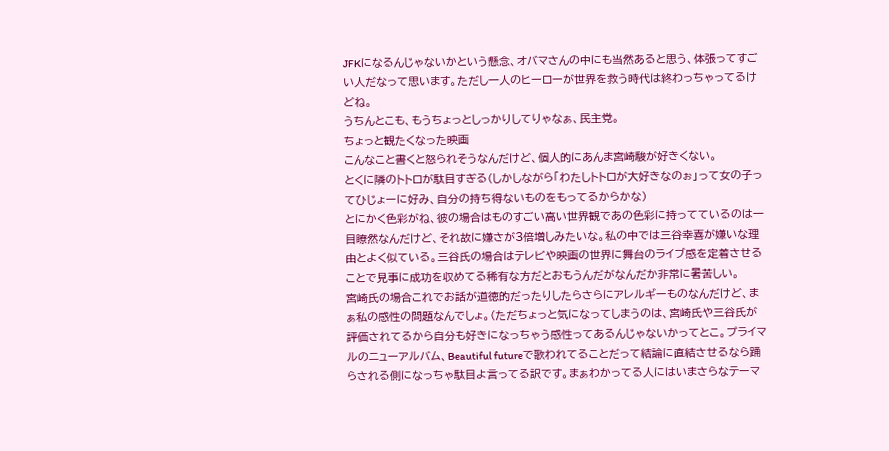JFKになるんじゃないかという懸念、オバマさんの中にも当然あると思う、体張ってすごい人だなって思います。ただし一人のヒーローが世界を救う時代は終わっちゃってるけどね。
うちんとこも、もうちょっとしっかりしてりゃなぁ、民主党。
ちょっと観たくなった映画
こんなこと書くと怒られそうなんだけど、個人的にあんま宮崎駿が好きくない。
とくに隣のトトロが駄目すぎる(しかしながら「わたしトトロが大好きなのぉ」って女の子ってひじょーに好み、自分の持ち得ないものをもってるからかな)
とにかく色彩がね、彼の場合はものすごい高い世界観であの色彩に持ってているのは一目瞭然なんだけど、それ故に嫌さが3倍増しみたいな。私の中では三谷幸喜が嫌いな理由とよく似ている。三谷氏の場合はテレビや映画の世界に舞台のライブ感を定着させることで見事に成功を収めてる稀有な方だとおもうんだがなんだか非常に暑苦しい。
宮崎氏の場合これでお話が道徳的だったりしたらさらにアレルギーものなんだけど、まぁ私の感性の問題なんでしょ。(ただちょっと気になってしまうのは、宮崎氏や三谷氏が評価されてるから自分も好きになっちゃう感性ってあるんじゃないかってとこ。プライマルのニューアルバム、Beautiful futureで歌われてることだって結論に直結させるなら踊らされる側になっちゃ駄目よ言ってる訳です。まぁわかってる人にはいまさらなテーマ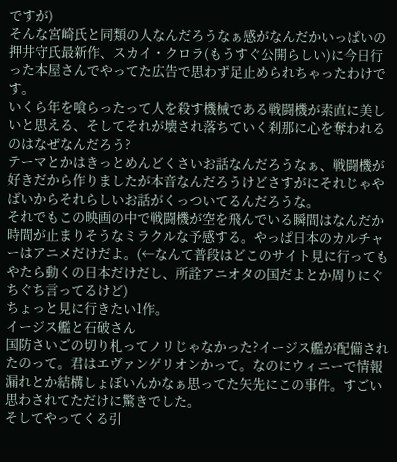ですが)
そんな宮崎氏と同類の人なんだろうなぁ感がなんだかいっぱいの押井守氏最新作、スカイ・クロラ(もうすぐ公開らしい)に今日行った本屋さんでやってた広告で思わず足止められちゃったわけです。
いくら年を喰らったって人を殺す機械である戦闘機が素直に美しいと思える、そしてそれが壊され落ちていく刹那に心を奪われるのはなぜなんだろう?
テーマとかはきっとめんどくさいお話なんだろうなぁ、戦闘機が好きだから作りましたが本音なんだろうけどさすがにそれじゃやばいからそれらしいお話がくっついてるんだろうな。
それでもこの映画の中で戦闘機が空を飛んでいる瞬間はなんだか時間が止まりそうなミラクルな予感する。やっぱ日本のカルチャーはアニメだけだよ。(←なんて普段はどこのサイト見に行ってもやたら動くの日本だけだし、所詮アニオタの国だよとか周りにぐちぐち言ってるけど)
ちょっと見に行きたい1作。
イージス艦と石破さん
国防さいごの切り札ってノリじゃなかった?イージス艦が配備されたのって。君はエヴァンゲリオンかって。なのにウィニーで情報漏れとか結構しょぼいんかなぁ思ってた矢先にこの事件。すごい思わされてただけに驚きでした。
そしてやってくる引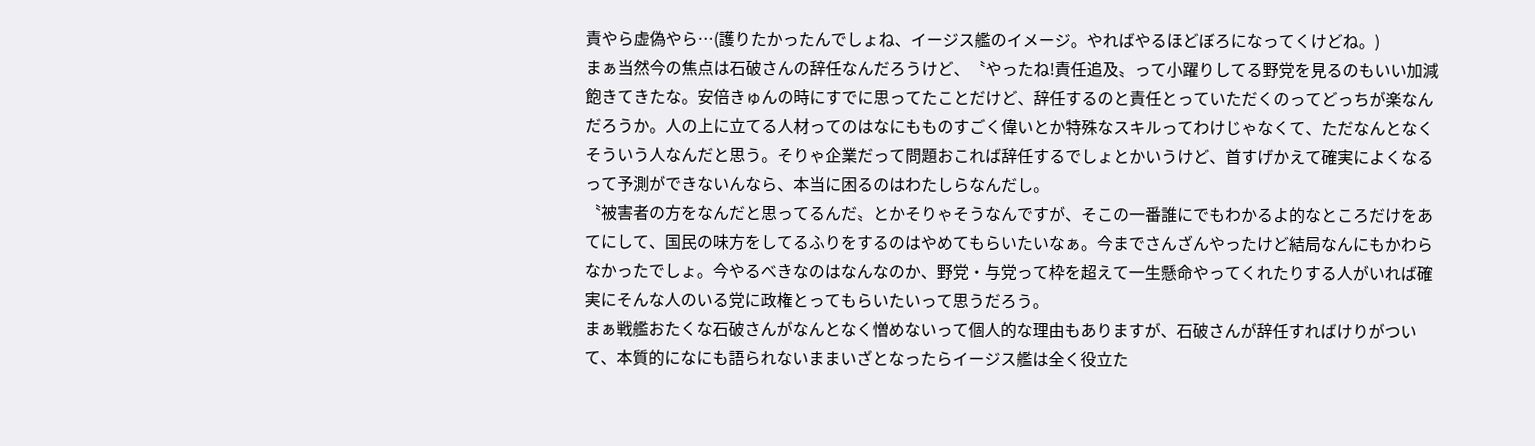責やら虚偽やら…(護りたかったんでしょね、イージス艦のイメージ。やればやるほどぼろになってくけどね。)
まぁ当然今の焦点は石破さんの辞任なんだろうけど、〝やったね!責任追及〟って小躍りしてる野党を見るのもいい加減飽きてきたな。安倍きゅんの時にすでに思ってたことだけど、辞任するのと責任とっていただくのってどっちが楽なんだろうか。人の上に立てる人材ってのはなにもものすごく偉いとか特殊なスキルってわけじゃなくて、ただなんとなくそういう人なんだと思う。そりゃ企業だって問題おこれば辞任するでしょとかいうけど、首すげかえて確実によくなるって予測ができないんなら、本当に困るのはわたしらなんだし。
〝被害者の方をなんだと思ってるんだ〟とかそりゃそうなんですが、そこの一番誰にでもわかるよ的なところだけをあてにして、国民の味方をしてるふりをするのはやめてもらいたいなぁ。今までさんざんやったけど結局なんにもかわらなかったでしょ。今やるべきなのはなんなのか、野党・与党って枠を超えて一生懸命やってくれたりする人がいれば確実にそんな人のいる党に政権とってもらいたいって思うだろう。
まぁ戦艦おたくな石破さんがなんとなく憎めないって個人的な理由もありますが、石破さんが辞任すればけりがついて、本質的になにも語られないままいざとなったらイージス艦は全く役立た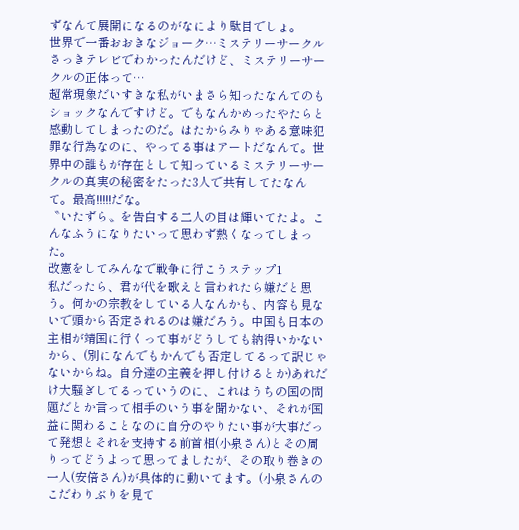ずなんて展開になるのがなにより駄目でしょ。
世界で一番おおきなジョーク…ミステリーサークル
さっきテレビでわかったんだけど、ミステリーサークルの正体って…
超常現象だいすきな私がいまさら知ったなんてのもショックなんですけど。でもなんかめったやたらと感動してしまったのだ。はたからみりゃある意味犯罪な行為なのに、やってる事はアートだなんて。世界中の誰もが存在として知っているミステリーサークルの真実の秘密をたった3人で共有してたなんて。最高!!!!!だな。
〝いたずら〟を告白する二人の目は輝いてたよ。こんなふうになりたいって思わず熱くなってしまった。
改憲をしてみんなで戦争に行こうステップ1
私だったら、君が代を歌えと言われたら嫌だと思う。何かの宗教をしている人なんかも、内容も見ないで頭から否定されるのは嫌だろう。中国も日本の主相が靖国に行くって事がどうしても納得いかないから、(別になんでもかんでも否定してるって訳じゃないからね。自分達の主義を押し付けるとか)あれだけ大騒ぎしてるっていうのに、これはうちの国の問題だとか言って相手のいう事を聞かない、それが国益に関わることなのに自分のやりたい事が大事だって発想とそれを支持する前首相(小泉さん)とその周りってどうよって思ってましたが、その取り巻きの一人(安倍さん)が具体的に動いてます。(小泉さんのこだわりぶりを見て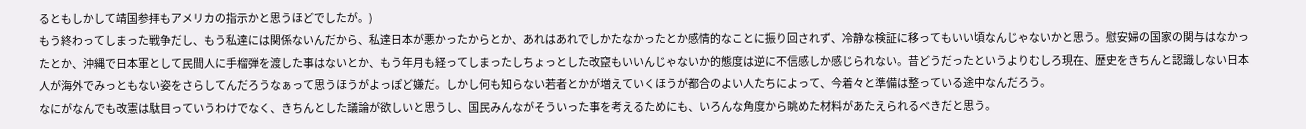るともしかして靖国参拝もアメリカの指示かと思うほどでしたが。)
もう終わってしまった戦争だし、もう私達には関係ないんだから、私達日本が悪かったからとか、あれはあれでしかたなかったとか感情的なことに振り回されず、冷静な検証に移ってもいい頃なんじゃないかと思う。慰安婦の国家の関与はなかったとか、沖縄で日本軍として民間人に手榴弾を渡した事はないとか、もう年月も経ってしまったしちょっとした改竄もいいんじゃないか的態度は逆に不信感しか感じられない。昔どうだったというよりむしろ現在、歴史をきちんと認識しない日本人が海外でみっともない姿をさらしてんだろうなぁって思うほうがよっぽど嫌だ。しかし何も知らない若者とかが増えていくほうが都合のよい人たちによって、今着々と準備は整っている途中なんだろう。
なにがなんでも改憲は駄目っていうわけでなく、きちんとした議論が欲しいと思うし、国民みんながそういった事を考えるためにも、いろんな角度から眺めた材料があたえられるべきだと思う。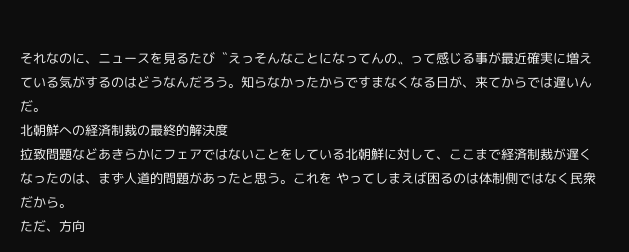それなのに、ニュースを見るたび〝えっそんなことになってんの〟って感じる事が最近確実に増えている気がするのはどうなんだろう。知らなかったからですまなくなる日が、来てからでは遅いんだ。
北朝鮮への経済制裁の最終的解決度
拉致問題などあきらかにフェアではないことをしている北朝鮮に対して、ここまで経済制裁が遅くなったのは、まず人道的問題があったと思う。これを やってしまえば困るのは体制側ではなく民衆だから。
ただ、方向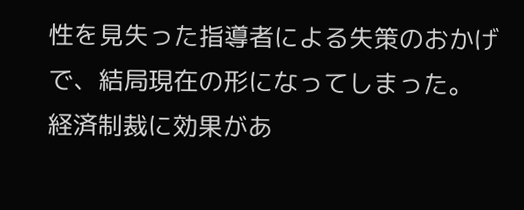性を見失った指導者による失策のおかげで、結局現在の形になってしまった。
経済制裁に効果があ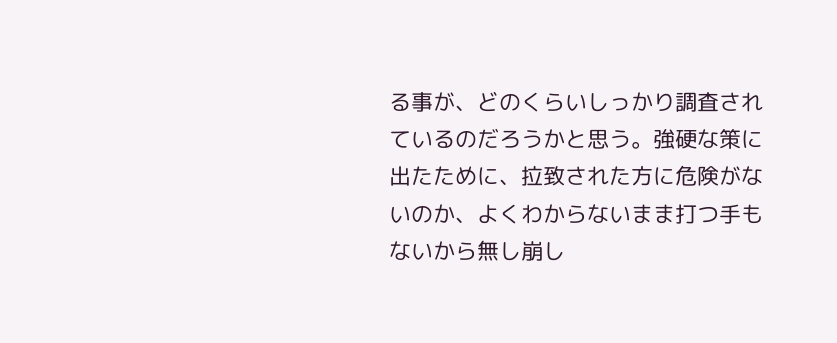る事が、どのくらいしっかり調査されているのだろうかと思う。強硬な策に出たために、拉致された方に危険がないのか、よくわからないまま打つ手もないから無し崩し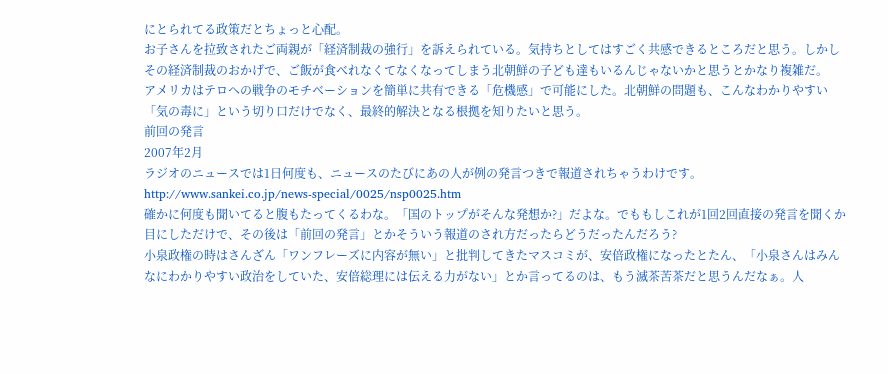にとられてる政策だとちょっと心配。
お子さんを拉致されたご両親が「経済制裁の強行」を訴えられている。気持ちとしてはすごく共感できるところだと思う。しかしその経済制裁のおかげで、ご飯が食べれなくてなくなってしまう北朝鮮の子ども達もいるんじゃないかと思うとかなり複雑だ。
アメリカはテロへの戦争のモチベーションを簡単に共有できる「危機感」で可能にした。北朝鮮の問題も、こんなわかりやすい「気の毒に」という切り口だけでなく、最終的解決となる根拠を知りたいと思う。
前回の発言
2007年2月
ラジオのニュースでは1日何度も、ニュースのたびにあの人が例の発言つきで報道されちゃうわけです。
http://www.sankei.co.jp/news-special/0025/nsp0025.htm
確かに何度も聞いてると腹もたってくるわな。「国のトップがそんな発想か?」だよな。でももしこれが1回2回直接の発言を聞くか目にしただけで、その後は「前回の発言」とかそういう報道のされ方だったらどうだったんだろう?
小泉政権の時はさんざん「ワンフレーズに内容が無い」と批判してきたマスコミが、安倍政権になったとたん、「小泉さんはみんなにわかりやすい政治をしていた、安倍総理には伝える力がない」とか言ってるのは、もう滅茶苦茶だと思うんだなぁ。人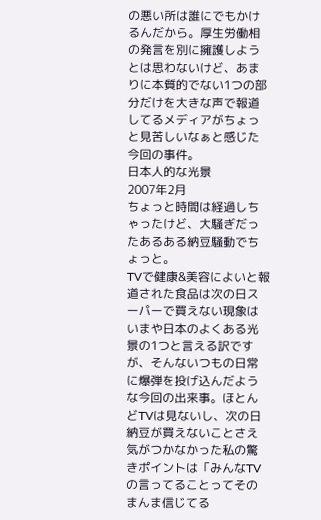の悪い所は誰にでもかけるんだから。厚生労働相の発言を別に擁護しようとは思わないけど、あまりに本質的でない1つの部分だけを大きな声で報道してるメディアがちょっと見苦しいなぁと感じた今回の事件。
日本人的な光景
2007年2月
ちょっと時間は経過しちゃったけど、大騒ぎだったあるある納豆騒動でちょっと。
TVで健康&美容によいと報道された食品は次の日スーパーで買えない現象はいまや日本のよくある光景の1つと言える訳ですが、そんないつもの日常に爆弾を投げ込んだような今回の出来事。ほとんどTVは見ないし、次の日納豆が買えないことさえ気がつかなかった私の驚きポイントは「みんなTVの言ってることってそのまんま信じてる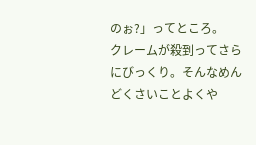のぉ?」ってところ。
クレームが殺到ってさらにびっくり。そんなめんどくさいことよくや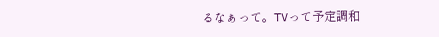るなぁって。TVって予定調和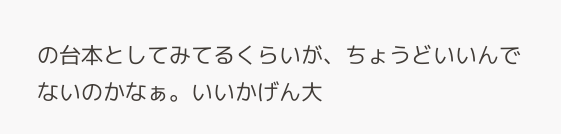の台本としてみてるくらいが、ちょうどいいんでないのかなぁ。いいかげん大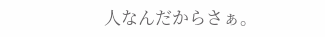人なんだからさぁ。